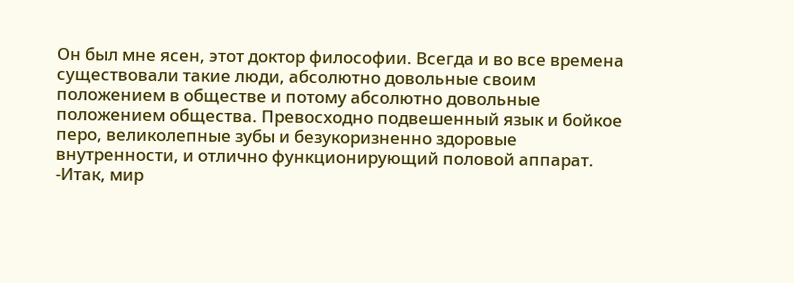Он был мне ясен, этот доктор философии. Всегда и во все времена существовали такие люди, абсолютно довольные своим положением в обществе и потому абсолютно довольные положением общества. Превосходно подвешенный язык и бойкое перо, великолепные зубы и безукоризненно здоровые внутренности, и отлично функционирующий половой аппарат.
-Итак, мир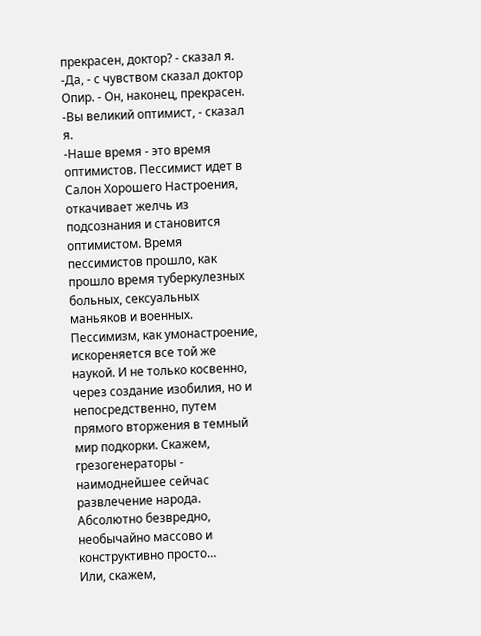прекрасен, доктор? - сказал я.
-Да, - с чувством сказал доктор Опир. - Он, наконец, прекрасен.
-Вы великий оптимист, - сказал я.
-Наше время - это время оптимистов. Пессимист идет в Салон Хорошего Настроения, откачивает желчь из подсознания и становится оптимистом. Время пессимистов прошло, как прошло время туберкулезных больных, сексуальных маньяков и военных. Пессимизм, как умонастроение, искореняется все той же наукой. И не только косвенно, через создание изобилия, но и непосредственно, путем прямого вторжения в темный мир подкорки. Скажем, грезогенераторы - наимоднейшее сейчас развлечение народа. Абсолютно безвредно, необычайно массово и конструктивно просто…
Или, скажем,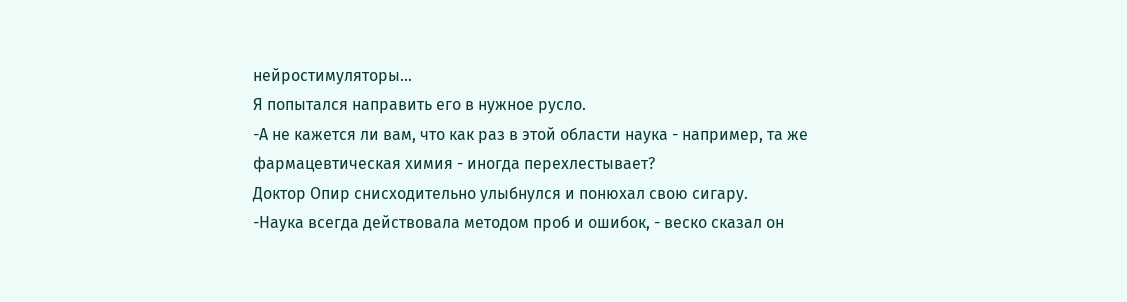нейростимуляторы…
Я попытался направить его в нужное русло.
-А не кажется ли вам, что как раз в этой области наука - например, та же фармацевтическая химия - иногда перехлестывает?
Доктор Опир снисходительно улыбнулся и понюхал свою сигару.
-Наука всегда действовала методом проб и ошибок, - веско сказал он